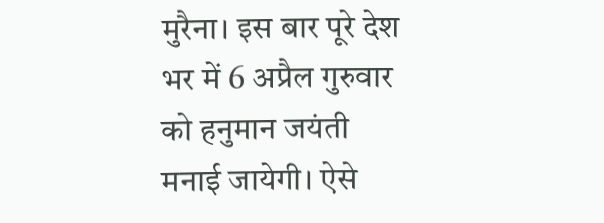मुरैना। इस बार पूरे देश भर में 6 अप्रैल गुरुवार को हनुमान जयंती मनाई जायेगी। ऐसे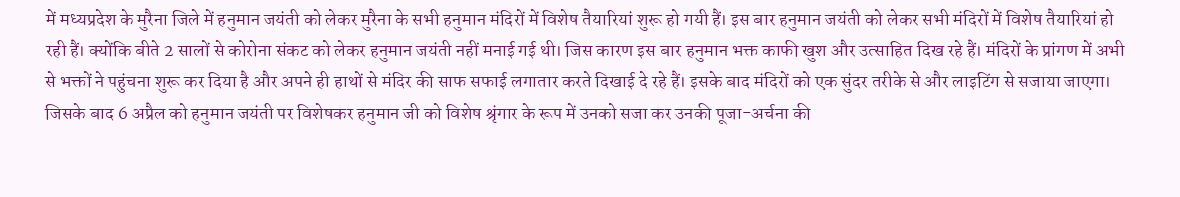में मध्यप्रदेश के मुरैना जिले में हनुमान जयंती को लेकर मुरैना के सभी हनुमान मंदिरों में विशेष तैयारियां शुरू हो गयी हैं। इस बार हनुमान जयंती को लेकर सभी मंदिरों में विशेष तैयारियां हो रही हैं। क्योंकि बीते 2 सालों से कोरोना संकट को लेकर हनुमान जयंती नहीं मनाई गई थी। जिस कारण इस बार हनुमान भक्त काफी खुश और उत्साहित दिख रहे हैं। मंदिरों के प्रांगण में अभी से भक्तों ने पहुंचना शुरू कर दिया है और अपने ही हाथों से मंदिर की साफ सफाई लगातार करते दिखाई दे रहे हैं। इसके बाद मंदिरों को एक सुंदर तरीके से और लाइटिंग से सजाया जाएगा। जिसके बाद 6 अप्रैल को हनुमान जयंती पर विशेषकर हनुमान जी को विशेष श्रृंगार के रूप में उनको सजा कर उनकी पूजा-अर्चना की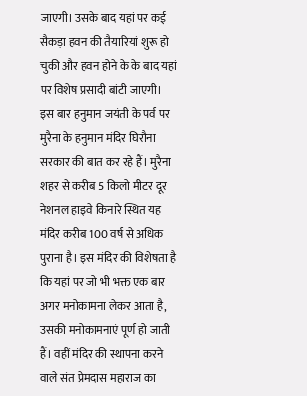जाएगी। उसके बाद यहां पर कई सैकड़ा हवन की तैयारियां शुरू हो चुकी और हवन होने के के बाद यहां पर विशेष प्रसादी बांटी जाएगी।
इस बार हनुमान जयंती के पर्व पर मुरैना के हनुमान मंदिर घिरौना सरकार की बात कर रहे हैं। मुरैना शहर से करीब 5 किलो मीटर दूर नेशनल हाइवे किनारे स्थित यह मंदिर करीब 100 वर्ष से अधिक पुराना है। इस मंदिर की विशेषता है कि यहां पर जो भी भक्त एक बार अगर मनोकामना लेकर आता है, उसकी मनोकामनाएं पूर्ण हो जाती हैं। वहीं मंदिर की स्थापना करने वाले संत प्रेमदास महाराज का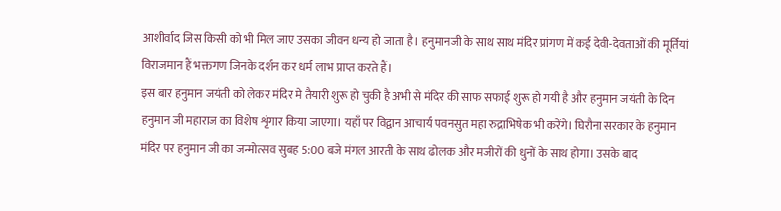आशीर्वाद जिस किसी को भी मिल जाए उसका जीवन धन्य हो जाता है। हनुमानजी के साथ साथ मंदिर प्रांगण में कई देवी-देवताओं की मूर्तियां विराजमान हैं भक्तगण जिनके दर्शन कर धर्म लाभ प्राप्त करते हैं।
इस बार हनुमान जयंती को लेकर मंदिर मे तैयारी शुरू हो चुकी है अभी से मंदिर की साफ सफाई शुरू हो गयी है और हनुमान जयंती के दिन हनुमान जी महाराज का विशेष शृंगार किया जाएगा। यहाँ पर विद्वान आचार्य पवनसुत महा रुद्राभिषेक भी करेंगे। घिरौना सरकार के हनुमान मंदिर पर हनुमान जी का जन्मोत्सव सुबह 5:00 बजे मंगल आरती के साथ ढोलक और मजीरों की धुनों के साथ होगा। उसके बाद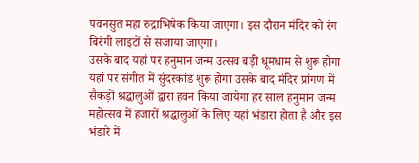पवनसुत महा रुद्राभिषेक किया जाएगा। इस दौरान मंदिर को रंग बिरंगी लाइटों से सजाया जाएगा।
उसके बाद यहां पर हनुमान जन्म उत्सव बड़ी धूमधाम से शुरू होगा यहां पर संगीत में सुंदरकांड शुरू होगा उसके बाद मंदिर प्रांगण में सैकड़ों श्रद्धालुओं द्वारा हवन किया जायेगा हर साल हनुमान जन्म महोत्सव में हजारों श्रद्धालुओं के लिए यहां भंडारा होता है और इस भंडारे में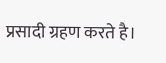प्रसादी ग्रहण करते है।